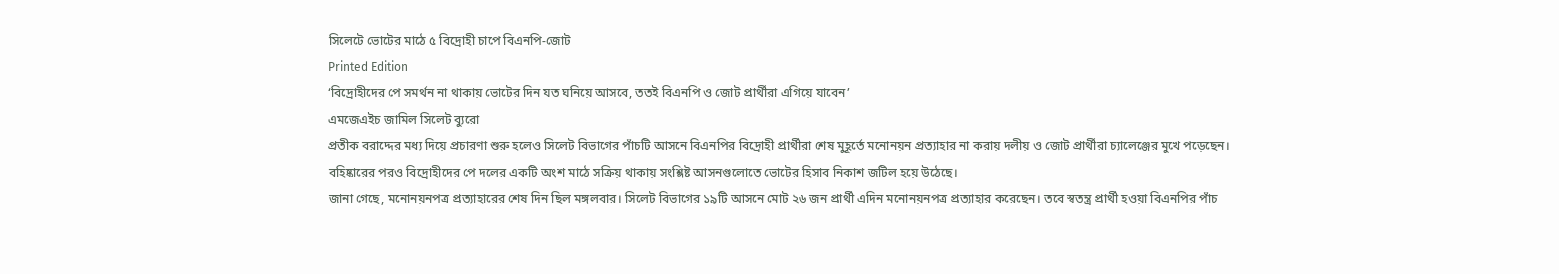সিলেটে ভোটের মাঠে ৫ বিদ্রোহী চাপে বিএনপি-জোট
Printed Edition
‘বিদ্রোহীদের পে সমর্থন না থাকায় ভোটের দিন যত ঘনিয়ে আসবে, ততই বিএনপি ও জোট প্রার্থীরা এগিয়ে যাবেন’
এমজেএইচ জামিল সিলেট ব্যুরো
প্রতীক বরাদ্দের মধ্য দিয়ে প্রচারণা শুরু হলেও সিলেট বিভাগের পাঁচটি আসনে বিএনপির বিদ্রোহী প্রার্থীরা শেষ মুহূর্তে মনোনয়ন প্রত্যাহার না করায় দলীয় ও জোট প্রার্থীরা চ্যালেঞ্জের মুখে পড়েছেন। বহিষ্কারের পরও বিদ্রোহীদের পে দলের একটি অংশ মাঠে সক্রিয় থাকায় সংশ্লিষ্ট আসনগুলোতে ভোটের হিসাব নিকাশ জটিল হয়ে উঠেছে।
জানা গেছে, মনোনয়নপত্র প্রত্যাহারের শেষ দিন ছিল মঙ্গলবার। সিলেট বিভাগের ১৯টি আসনে মোট ২৬ জন প্রার্থী এদিন মনোনয়নপত্র প্রত্যাহার করেছেন। তবে স্বতন্ত্র প্রার্থী হওয়া বিএনপির পাঁচ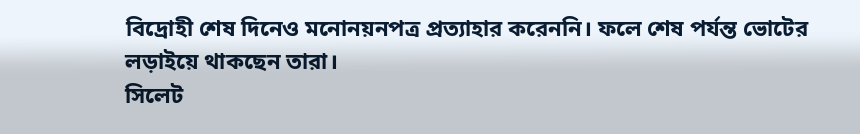বিদ্রোহী শেষ দিনেও মনোনয়নপত্র প্রত্যাহার করেননি। ফলে শেষ পর্যন্ত ভোটের লড়াইয়ে থাকছেন তারা।
সিলেট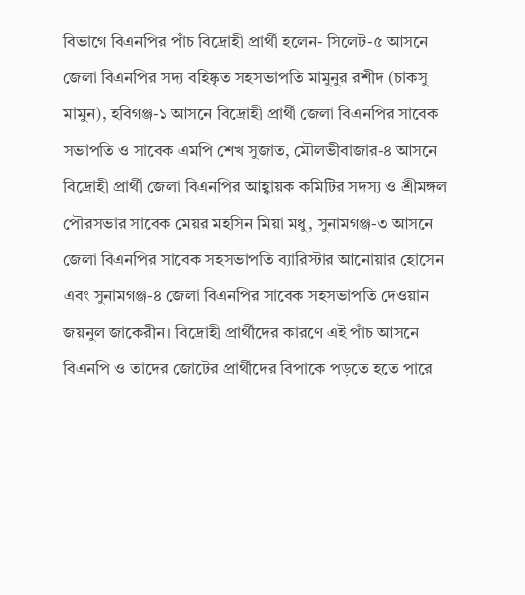বিভাগে বিএনপির পাঁচ বিদ্রোহী প্রার্থী হলেন- সিলেট-৫ আসনে জেলা বিএনপির সদ্য বহিষ্কৃত সহসভাপতি মামুনুর রশীদ (চাকসু মামুন), হবিগঞ্জ-১ আসনে বিদ্রোহী প্রার্থী জেলা বিএনপির সাবেক সভাপতি ও সাবেক এমপি শেখ সুজাত, মৌলভীবাজার-৪ আসনে বিদ্রোহী প্রার্থী জেলা বিএনপির আহ্বায়ক কমিটির সদস্য ও শ্রীমঙ্গল পৌরসভার সাবেক মেয়র মহসিন মিয়া মধু, সুনামগঞ্জ-৩ আসনে জেলা বিএনপির সাবেক সহসভাপতি ব্যারিস্টার আনোয়ার হোসেন এবং সুনামগঞ্জ-৪ জেলা বিএনপির সাবেক সহসভাপতি দেওয়ান জয়নুল জাকেরীন। বিদ্রোহী প্রার্থীদের কারণে এই পাঁচ আসনে বিএনপি ও তাদের জোটের প্রার্থীদের বিপাকে পড়তে হতে পারে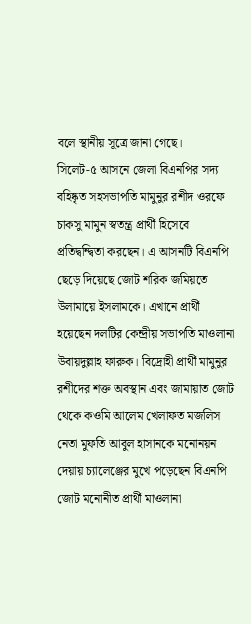বলে স্থানীয় সূত্রে জানা গেছে।
সিলেট-৫ আসনে জেলা বিএনপির সদ্য বহিষ্কৃত সহসভাপতি মামুনুর রশীদ ওরফে চাকসু মামুন স্বতন্ত্র প্রার্থী হিসেবে প্রতিদ্বন্দ্বিতা করছেন। এ আসনটি বিএনপি ছেড়ে দিয়েছে জোট শরিক জমিয়তে উলামায়ে ইসলামকে। এখানে প্রার্থী হয়েছেন দলটির কেন্দ্রীয় সভাপতি মাওলানা উবায়দুল্লাহ ফারুক। বিদ্রোহী প্রার্থী মামুনুর রশীদের শক্ত অবস্থান এবং জামায়াত জোট থেকে কওমি আলেম খেলাফত মজলিস নেতা মুফতি আবুল হাসানকে মনোনয়ন দেয়ায় চ্যালেঞ্জের মুখে পড়েছেন বিএনপি জোট মনোনীত প্রার্থী মাওলানা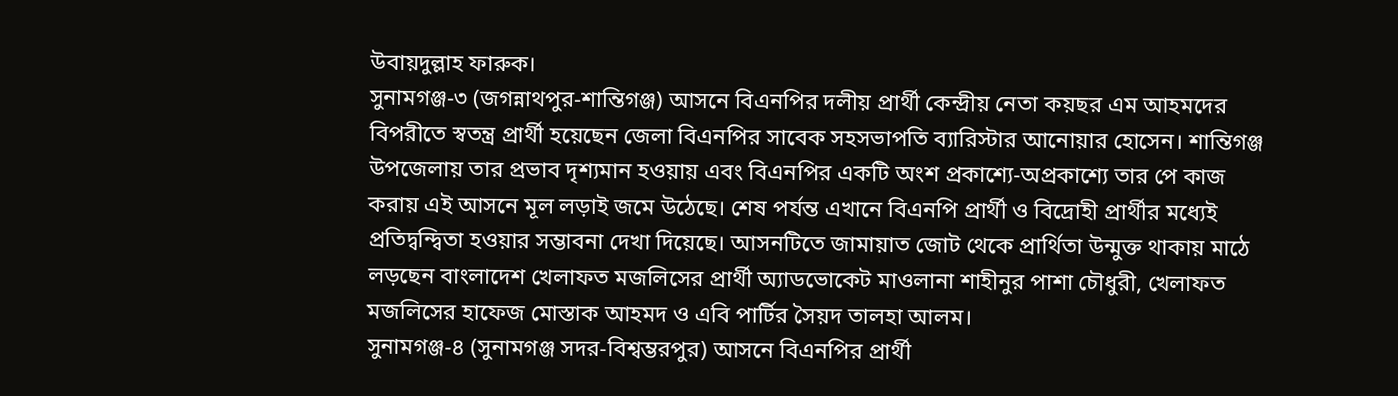উবায়দুল্লাহ ফারুক।
সুনামগঞ্জ-৩ (জগন্নাথপুর-শান্তিগঞ্জ) আসনে বিএনপির দলীয় প্রার্থী কেন্দ্রীয় নেতা কয়ছর এম আহমদের বিপরীতে স্বতন্ত্র প্রার্থী হয়েছেন জেলা বিএনপির সাবেক সহসভাপতি ব্যারিস্টার আনোয়ার হোসেন। শান্তিগঞ্জ উপজেলায় তার প্রভাব দৃশ্যমান হওয়ায় এবং বিএনপির একটি অংশ প্রকাশ্যে-অপ্রকাশ্যে তার পে কাজ করায় এই আসনে মূল লড়াই জমে উঠেছে। শেষ পর্যন্ত এখানে বিএনপি প্রার্থী ও বিদ্রোহী প্রার্থীর মধ্যেই প্রতিদ্বন্দ্বিতা হওয়ার সম্ভাবনা দেখা দিয়েছে। আসনটিতে জামায়াত জোট থেকে প্রার্থিতা উন্মুক্ত থাকায় মাঠে লড়ছেন বাংলাদেশ খেলাফত মজলিসের প্রার্থী অ্যাডভোকেট মাওলানা শাহীনুর পাশা চৌধুরী, খেলাফত মজলিসের হাফেজ মোস্তাক আহমদ ও এবি পার্টির সৈয়দ তালহা আলম।
সুনামগঞ্জ-৪ (সুনামগঞ্জ সদর-বিশ্বম্ভরপুর) আসনে বিএনপির প্রার্থী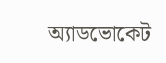অ্যাডভোকেট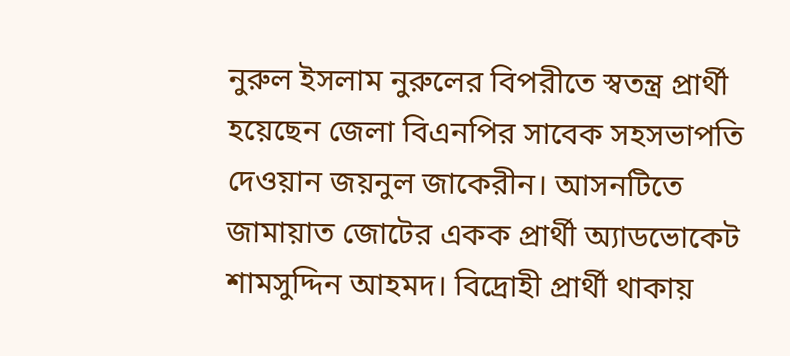নুরুল ইসলাম নুরুলের বিপরীতে স্বতন্ত্র প্রার্থী হয়েছেন জেলা বিএনপির সাবেক সহসভাপতি দেওয়ান জয়নুল জাকেরীন। আসনটিতে জামায়াত জোটের একক প্রার্থী অ্যাডভোকেট শামসুদ্দিন আহমদ। বিদ্রোহী প্রার্থী থাকায়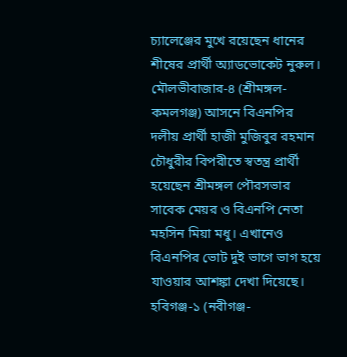চ্যালেঞ্জের মুখে রয়েছেন ধানের শীষের প্রার্থী অ্যাডভোকেট নুরুল।
মৌলভীবাজার-৪ (শ্রীমঙ্গল-কমলগঞ্জ) আসনে বিএনপির দলীয় প্রার্থী হাজী মুজিবুর রহমান চৌধুরীর বিপরীতে স্বতন্ত্র প্রার্থী হয়েছেন শ্রীমঙ্গল পৌরসভার সাবেক মেয়র ও বিএনপি নেতা মহসিন মিয়া মধু। এখানেও বিএনপির ভোট দুই ভাগে ভাগ হয়ে যাওয়ার আশঙ্কা দেখা দিয়েছে।
হবিগঞ্জ-১ (নবীগঞ্জ-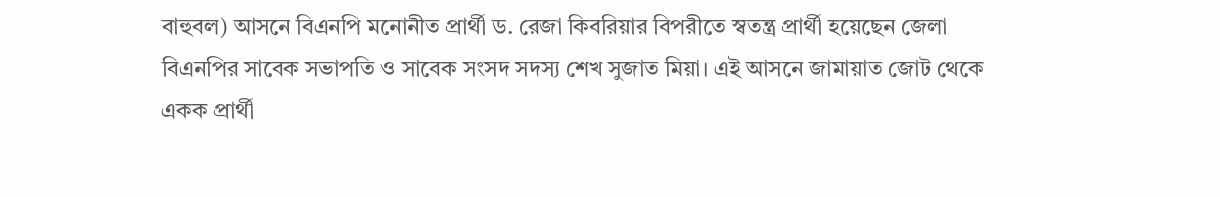বাহুবল) আসনে বিএনপি মনোনীত প্রার্থী ড. রেজা কিবরিয়ার বিপরীতে স্বতন্ত্র প্রার্থী হয়েছেন জেলা বিএনপির সাবেক সভাপতি ও সাবেক সংসদ সদস্য শেখ সুজাত মিয়া। এই আসনে জামায়াত জোট থেকে একক প্রার্থী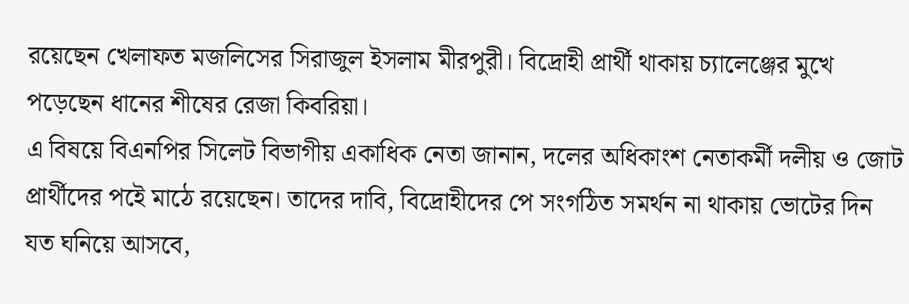রয়েছেন খেলাফত মজলিসের সিরাজুল ইসলাম মীরপুরী। বিদ্রোহী প্রার্থী থাকায় চ্যালেঞ্জের মুখে পড়েছেন ধানের শীষের রেজা কিবরিয়া।
এ বিষয়ে বিএনপির সিলেট বিভাগীয় একাধিক নেতা জানান, দলের অধিকাংশ নেতাকর্মী দলীয় ও জোট প্রার্থীদের পইে মাঠে রয়েছেন। তাদের দাবি, বিদ্রোহীদের পে সংগঠিত সমর্থন না থাকায় ভোটের দিন যত ঘনিয়ে আসবে,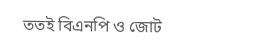ততই বিএনপি ও জোট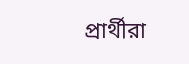প্রার্থীরা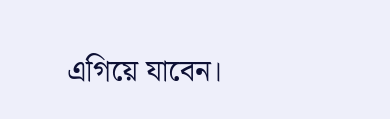এগিয়ে যাবেন।